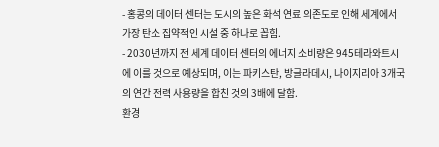- 홍콩의 데이터 센터는 도시의 높은 화석 연료 의존도로 인해 세계에서 가장 탄소 집약적인 시설 중 하나로 꼽힘.
- 2030년까지 전 세계 데이터 센터의 에너지 소비량은 945테라와트시에 이를 것으로 예상되며, 이는 파키스탄, 방글라데시, 나이지리아 3개국의 연간 전력 사용량을 합친 것의 3배에 달함.
환경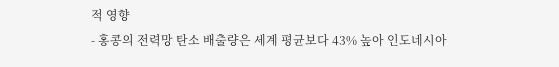적 영향
- 홍콩의 전력망 탄소 배출량은 세계 평균보다 43% 높아 인도네시아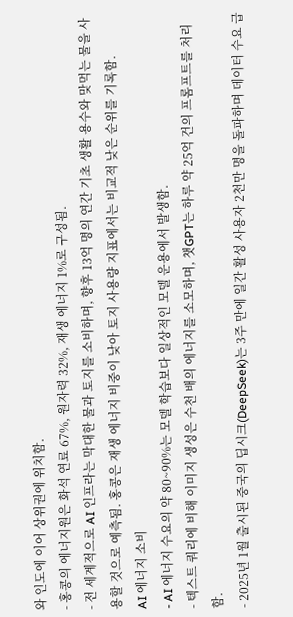와 인도에 이어 상위권에 위치함.
- 홍콩의 에너지원은 화석 연료 67%, 원자력 32%, 재생 에너지 1%로 구성됨.
- 전 세계적으로 AI 인프라는 막대한 물과 토지를 소비하며, 향후 13억 명의 연간 기초 생활 용수와 맞먹는 물을 사용할 것으로 예측됨. 홍콩은 재생 에너지 비중이 낮아 토지 사용량 지표에서는 비교적 낮은 순위를 기록함.
AI 에너지 소비
- AI 에너지 수요의 약 80~90%는 모델 학습보다 일상적인 모델 운용에서 발생함.
- 텍스트 쿼리에 비해 이미지 생성은 수천 배의 에너지를 소모하며, 챗GPT는 하루 약 25억 건의 프롬프트를 처리함.
- 2025년 1월 출시된 중국의 딥시크(DeepSeek)는 3주 만에 일간 활성 사용자 2천만 명을 돌파하며 데이터 수요 급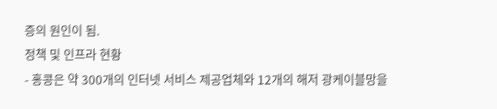증의 원인이 됨.
정책 및 인프라 현황
- 홍콩은 약 300개의 인터넷 서비스 제공업체와 12개의 해저 광케이블망을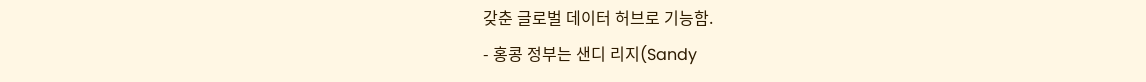갖춘 글로벌 데이터 허브로 기능함.
- 홍콩 정부는 샌디 리지(Sandy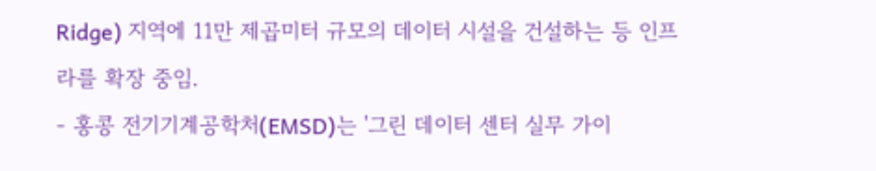Ridge) 지역에 11만 제곱미터 규모의 데이터 시설을 건설하는 등 인프라를 확장 중임.
- 홍콩 전기기계공학처(EMSD)는 '그린 데이터 센터 실무 가이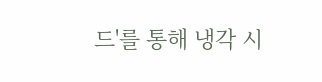드'를 통해 냉각 시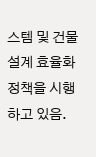스템 및 건물 설계 효율화 정책을 시행하고 있음.